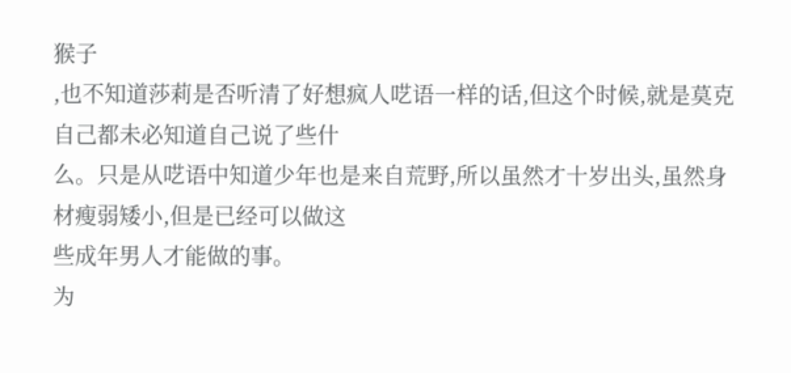猴子
,也不知道莎莉是否听清了好想疯人呓语一样的话,但这个时候,就是莫克自己都未必知道自己说了些什
么。只是从呓语中知道少年也是来自荒野,所以虽然才十岁出头,虽然身材瘦弱矮小,但是已经可以做这
些成年男人才能做的事。
为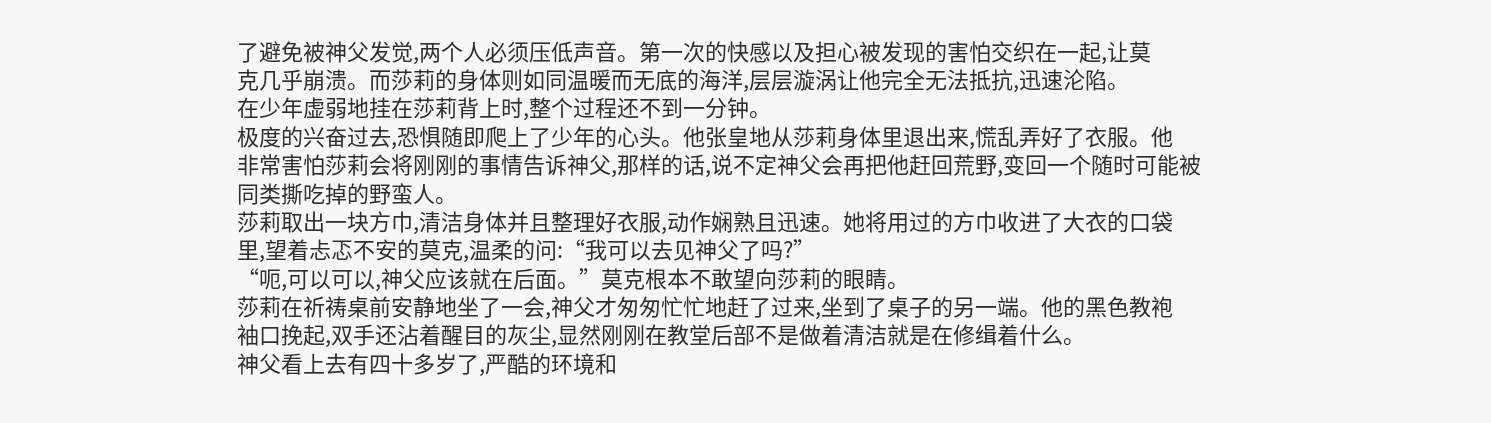了避免被神父发觉,两个人必须压低声音。第一次的快感以及担心被发现的害怕交织在一起,让莫
克几乎崩溃。而莎莉的身体则如同温暖而无底的海洋,层层漩涡让他完全无法抵抗,迅速沦陷。
在少年虚弱地挂在莎莉背上时,整个过程还不到一分钟。
极度的兴奋过去,恐惧随即爬上了少年的心头。他张皇地从莎莉身体里退出来,慌乱弄好了衣服。他
非常害怕莎莉会将刚刚的事情告诉神父,那样的话,说不定神父会再把他赶回荒野,变回一个随时可能被
同类撕吃掉的野蛮人。
莎莉取出一块方巾,清洁身体并且整理好衣服,动作娴熟且迅速。她将用过的方巾收进了大衣的口袋
里,望着忐忑不安的莫克,温柔的问:“我可以去见神父了吗?”
“呃,可以可以,神父应该就在后面。”莫克根本不敢望向莎莉的眼睛。
莎莉在祈祷桌前安静地坐了一会,神父才匆匆忙忙地赶了过来,坐到了桌子的另一端。他的黑色教袍
袖口挽起,双手还沾着醒目的灰尘,显然刚刚在教堂后部不是做着清洁就是在修缉着什么。
神父看上去有四十多岁了,严酷的环境和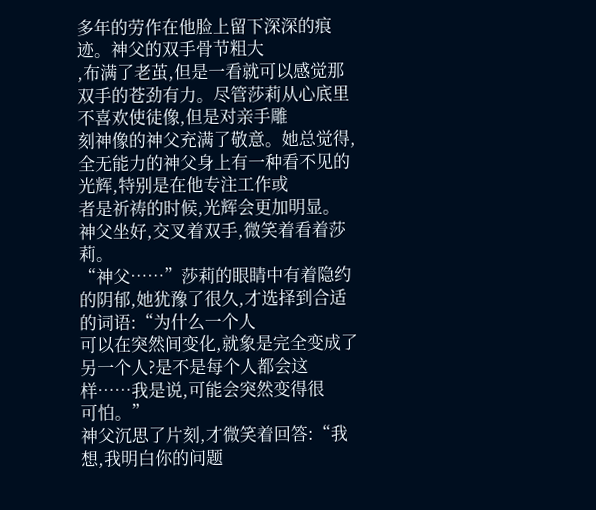多年的劳作在他脸上留下深深的痕迹。神父的双手骨节粗大
,布满了老茧,但是一看就可以感觉那双手的苍劲有力。尽管莎莉从心底里不喜欢使徒像,但是对亲手雕
刻神像的神父充满了敬意。她总觉得,全无能力的神父身上有一种看不见的光辉,特别是在他专注工作或
者是祈祷的时候,光辉会更加明显。
神父坐好,交叉着双手,微笑着看着莎莉。
“神父……”莎莉的眼睛中有着隐约的阴郁,她犹豫了很久,才选择到合适的词语:“为什么一个人
可以在突然间变化,就象是完全变成了另一个人?是不是每个人都会这样……我是说,可能会突然变得很
可怕。”
神父沉思了片刻,才微笑着回答:“我想,我明白你的问题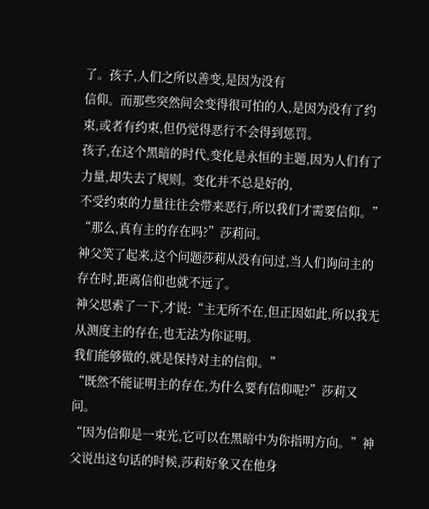了。孩子,人们之所以善变,是因为没有
信仰。而那些突然间会变得很可怕的人,是因为没有了约束,或者有约束,但仍觉得恶行不会得到惩罚。
孩子,在这个黑暗的时代,变化是永恒的主题,因为人们有了力量,却失去了规则。变化并不总是好的,
不受约束的力量往往会带来恶行,所以我们才需要信仰。”
“那么,真有主的存在吗?”莎莉问。
神父笑了起来,这个问题莎莉从没有问过,当人们询问主的存在时,距离信仰也就不远了。
神父思索了一下,才说:“主无所不在,但正因如此,所以我无从测度主的存在,也无法为你证明。
我们能够做的,就是保持对主的信仰。”
“既然不能证明主的存在,为什么要有信仰呢?”莎莉又问。
“因为信仰是一束光,它可以在黑暗中为你指明方向。”神父说出这句话的时候,莎莉好象又在他身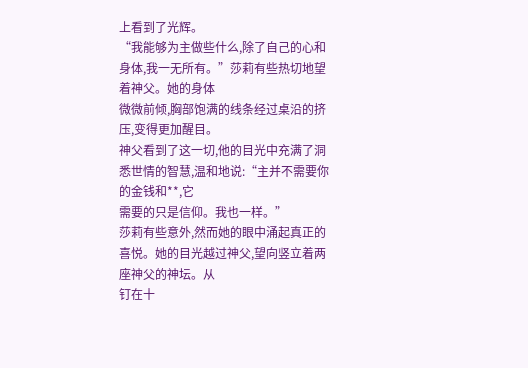上看到了光辉。
“我能够为主做些什么,除了自己的心和身体,我一无所有。”莎莉有些热切地望着神父。她的身体
微微前倾,胸部饱满的线条经过桌沿的挤压,变得更加醒目。
神父看到了这一切,他的目光中充满了洞悉世情的智慧,温和地说:“主并不需要你的金钱和**,它
需要的只是信仰。我也一样。”
莎莉有些意外,然而她的眼中涌起真正的喜悦。她的目光越过神父,望向竖立着两座神父的神坛。从
钉在十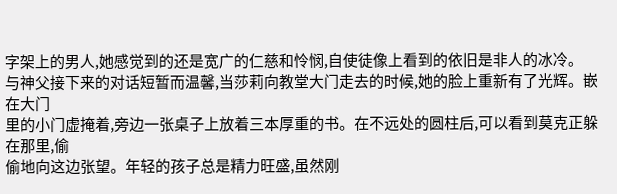字架上的男人,她感觉到的还是宽广的仁慈和怜悯,自使徒像上看到的依旧是非人的冰冷。
与神父接下来的对话短暂而温馨,当莎莉向教堂大门走去的时候,她的脸上重新有了光辉。嵌在大门
里的小门虚掩着,旁边一张桌子上放着三本厚重的书。在不远处的圆柱后,可以看到莫克正躲在那里,偷
偷地向这边张望。年轻的孩子总是精力旺盛,虽然刚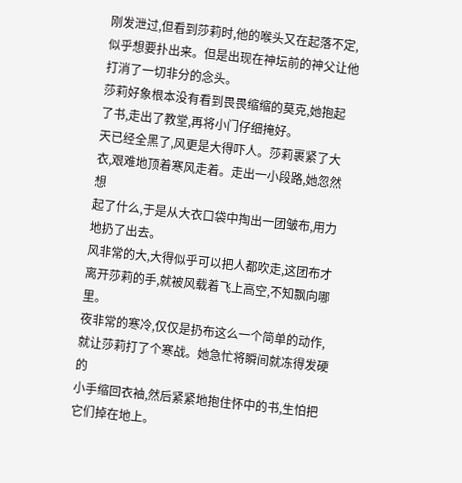刚发泄过,但看到莎莉时,他的喉头又在起落不定,
似乎想要扑出来。但是出现在神坛前的神父让他打消了一切非分的念头。
莎莉好象根本没有看到畏畏缩缩的莫克,她抱起了书,走出了教堂,再将小门仔细掩好。
天已经全黑了,风更是大得吓人。莎莉裹紧了大衣,艰难地顶着寒风走着。走出一小段路,她忽然想
起了什么,于是从大衣口袋中掏出一团皱布,用力地扔了出去。
风非常的大,大得似乎可以把人都吹走,这团布才离开莎莉的手,就被风载着飞上高空,不知飘向哪
里。
夜非常的寒冷,仅仅是扔布这么一个简单的动作,就让莎莉打了个寒战。她急忙将瞬间就冻得发硬的
小手缩回衣袖,然后紧紧地抱住怀中的书,生怕把它们掉在地上。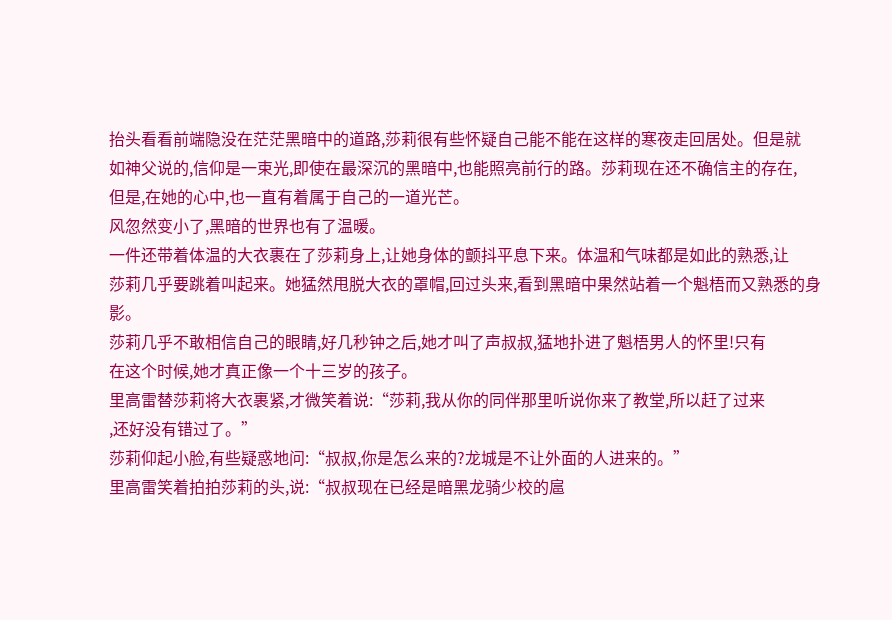抬头看看前端隐没在茫茫黑暗中的道路,莎莉很有些怀疑自己能不能在这样的寒夜走回居处。但是就
如神父说的,信仰是一束光,即使在最深沉的黑暗中,也能照亮前行的路。莎莉现在还不确信主的存在,
但是,在她的心中,也一直有着属于自己的一道光芒。
风忽然变小了,黑暗的世界也有了温暖。
一件还带着体温的大衣裹在了莎莉身上,让她身体的颤抖平息下来。体温和气味都是如此的熟悉,让
莎莉几乎要跳着叫起来。她猛然甩脱大衣的罩帽,回过头来,看到黑暗中果然站着一个魁梧而又熟悉的身
影。
莎莉几乎不敢相信自己的眼睛,好几秒钟之后,她才叫了声叔叔,猛地扑进了魁梧男人的怀里!只有
在这个时候,她才真正像一个十三岁的孩子。
里高雷替莎莉将大衣裹紧,才微笑着说:“莎莉,我从你的同伴那里听说你来了教堂,所以赶了过来
,还好没有错过了。”
莎莉仰起小脸,有些疑惑地问:“叔叔,你是怎么来的?龙城是不让外面的人进来的。”
里高雷笑着拍拍莎莉的头,说:“叔叔现在已经是暗黑龙骑少校的扈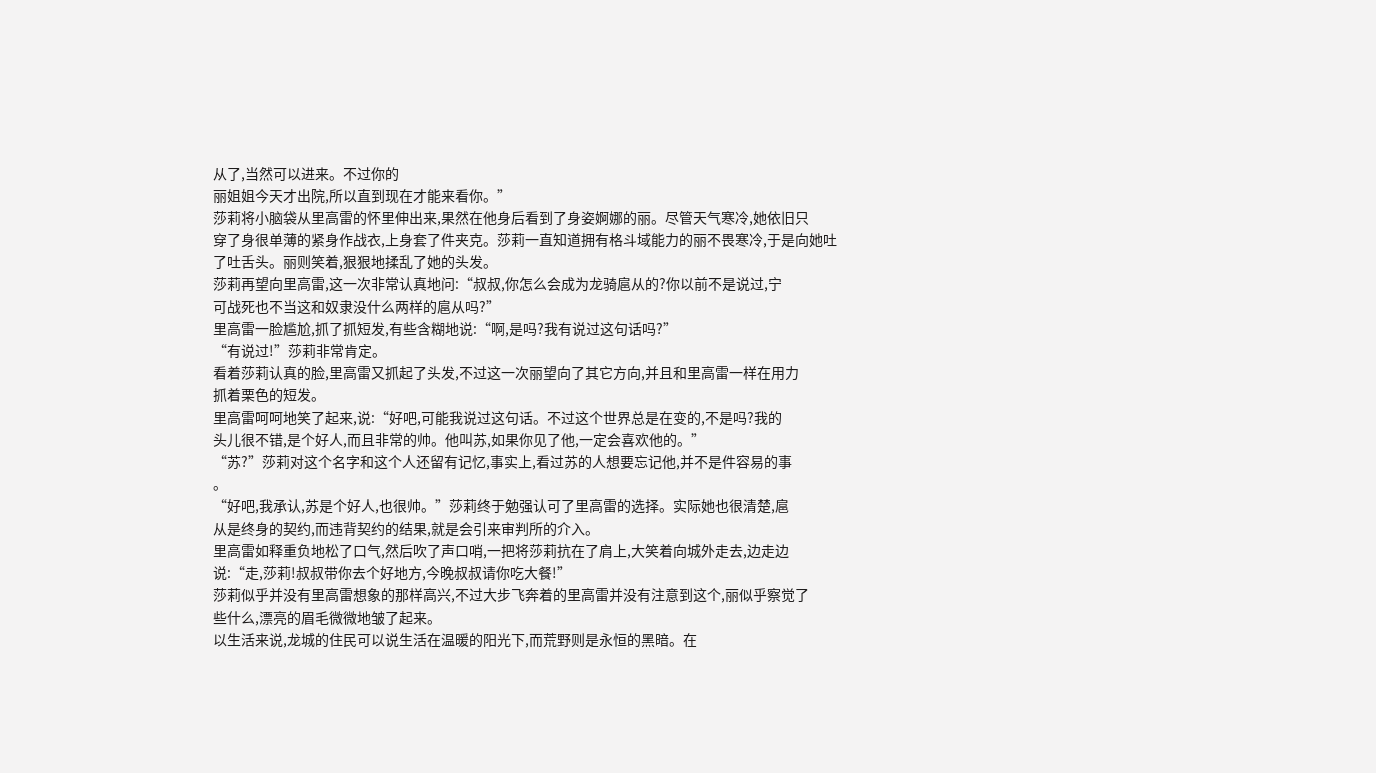从了,当然可以进来。不过你的
丽姐姐今天才出院,所以直到现在才能来看你。”
莎莉将小脑袋从里高雷的怀里伸出来,果然在他身后看到了身姿婀娜的丽。尽管天气寒冷,她依旧只
穿了身很单薄的紧身作战衣,上身套了件夹克。莎莉一直知道拥有格斗域能力的丽不畏寒冷,于是向她吐
了吐舌头。丽则笑着,狠狠地揉乱了她的头发。
莎莉再望向里高雷,这一次非常认真地问:“叔叔,你怎么会成为龙骑扈从的?你以前不是说过,宁
可战死也不当这和奴隶没什么两样的扈从吗?”
里高雷一脸尴尬,抓了抓短发,有些含糊地说:“啊,是吗?我有说过这句话吗?”
“有说过!”莎莉非常肯定。
看着莎莉认真的脸,里高雷又抓起了头发,不过这一次丽望向了其它方向,并且和里高雷一样在用力
抓着栗色的短发。
里高雷呵呵地笑了起来,说:“好吧,可能我说过这句话。不过这个世界总是在变的,不是吗?我的
头儿很不错,是个好人,而且非常的帅。他叫苏,如果你见了他,一定会喜欢他的。”
“苏?”莎莉对这个名字和这个人还留有记忆,事实上,看过苏的人想要忘记他,并不是件容易的事
。
“好吧,我承认,苏是个好人,也很帅。”莎莉终于勉强认可了里高雷的选择。实际她也很清楚,扈
从是终身的契约,而违背契约的结果,就是会引来审判所的介入。
里高雷如释重负地松了口气,然后吹了声口哨,一把将莎莉抗在了肩上,大笑着向城外走去,边走边
说:“走,莎莉!叔叔带你去个好地方,今晚叔叔请你吃大餐!”
莎莉似乎并没有里高雷想象的那样高兴,不过大步飞奔着的里高雷并没有注意到这个,丽似乎察觉了
些什么,漂亮的眉毛微微地皱了起来。
以生活来说,龙城的住民可以说生活在温暖的阳光下,而荒野则是永恒的黑暗。在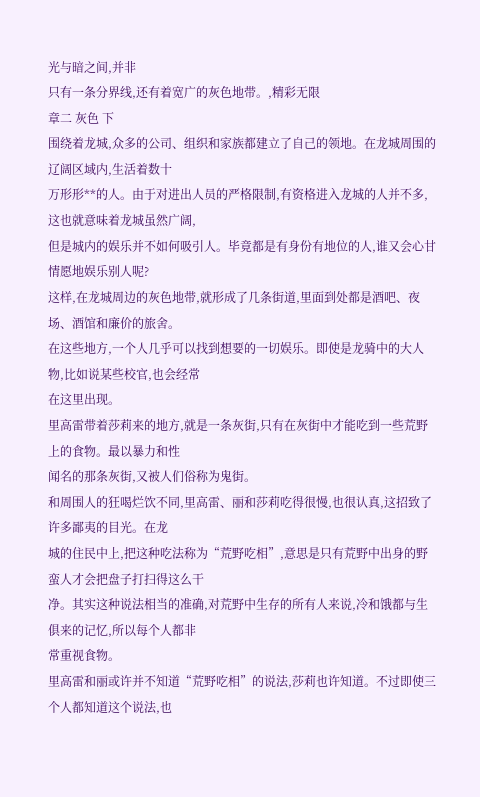光与暗之间,并非
只有一条分界线,还有着宽广的灰色地带。,精彩无限
章二 灰色 下
围绕着龙城,众多的公司、组织和家族都建立了自己的领地。在龙城周围的辽阔区域内,生活着数十
万形形**的人。由于对进出人员的严格限制,有资格进入龙城的人并不多,这也就意味着龙城虽然广阔,
但是城内的娱乐并不如何吸引人。毕竟都是有身份有地位的人,谁又会心甘情愿地娱乐别人呢?
这样,在龙城周边的灰色地带,就形成了几条街道,里面到处都是酒吧、夜场、酒馆和廉价的旅舍。
在这些地方,一个人几乎可以找到想要的一切娱乐。即使是龙骑中的大人物,比如说某些校官,也会经常
在这里出现。
里高雷带着莎莉来的地方,就是一条灰街,只有在灰街中才能吃到一些荒野上的食物。最以暴力和性
闻名的那条灰街,又被人们俗称为鬼街。
和周围人的狂喝烂饮不同,里高雷、丽和莎莉吃得很慢,也很认真,这招致了许多鄙夷的目光。在龙
城的住民中上,把这种吃法称为“荒野吃相”,意思是只有荒野中出身的野蛮人才会把盘子打扫得这么干
净。其实这种说法相当的准确,对荒野中生存的所有人来说,冷和饿都与生俱来的记忆,所以每个人都非
常重视食物。
里高雷和丽或许并不知道“荒野吃相”的说法,莎莉也许知道。不过即使三个人都知道这个说法,也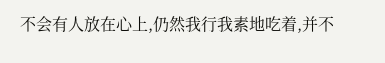不会有人放在心上,仍然我行我素地吃着,并不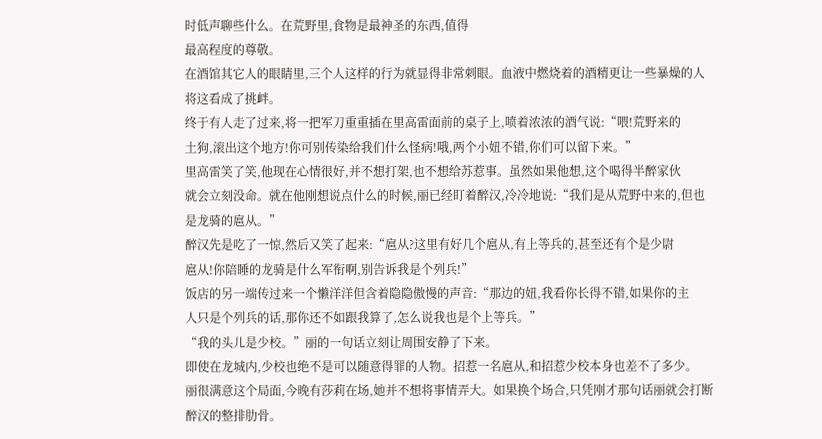时低声聊些什么。在荒野里,食物是最神圣的东西,值得
最高程度的尊敬。
在酒馆其它人的眼睛里,三个人这样的行为就显得非常刺眼。血液中燃烧着的酒精更让一些暴燥的人
将这看成了挑衅。
终于有人走了过来,将一把军刀重重插在里高雷面前的桌子上,喷着浓浓的酒气说:“喂!荒野来的
土狗,滚出这个地方!你可别传染给我们什么怪病!哦,两个小妞不错,你们可以留下来。”
里高雷笑了笑,他现在心情很好,并不想打架,也不想给苏惹事。虽然如果他想,这个喝得半醉家伙
就会立刻没命。就在他刚想说点什么的时候,丽已经盯着醉汉,冷冷地说:“我们是从荒野中来的,但也
是龙骑的扈从。”
醉汉先是吃了一惊,然后又笑了起来:“扈从?这里有好几个扈从,有上等兵的,甚至还有个是少尉
扈从!你陪睡的龙骑是什么军衔啊,别告诉我是个列兵!”
饭店的另一端传过来一个懒洋洋但含着隐隐傲慢的声音:“那边的妞,我看你长得不错,如果你的主
人只是个列兵的话,那你还不如跟我算了,怎么说我也是个上等兵。”
“我的头儿是少校。”丽的一句话立刻让周围安静了下来。
即使在龙城内,少校也绝不是可以随意得罪的人物。招惹一名扈从,和招惹少校本身也差不了多少。
丽很满意这个局面,今晚有莎莉在场,她并不想将事情弄大。如果换个场合,只凭刚才那句话丽就会打断
醉汉的整排肋骨。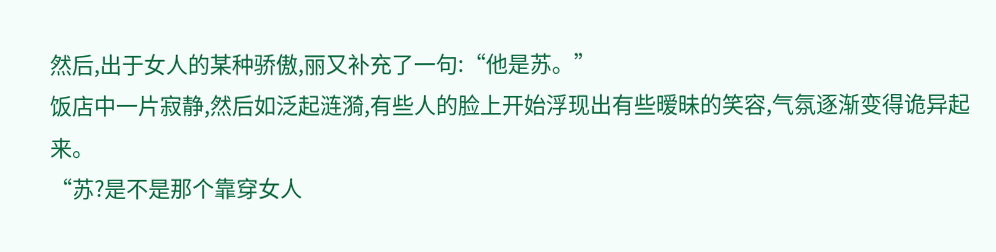然后,出于女人的某种骄傲,丽又补充了一句:“他是苏。”
饭店中一片寂静,然后如泛起涟漪,有些人的脸上开始浮现出有些暧昧的笑容,气氛逐渐变得诡异起
来。
“苏?是不是那个靠穿女人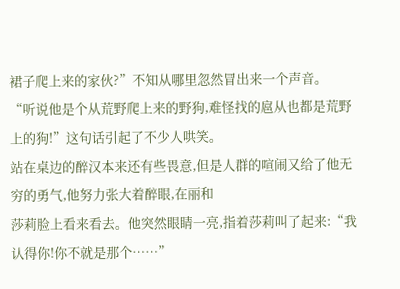裙子爬上来的家伙?”不知从哪里忽然冒出来一个声音。
“听说他是个从荒野爬上来的野狗,难怪找的扈从也都是荒野上的狗!”这句话引起了不少人哄笑。
站在桌边的醉汉本来还有些畏意,但是人群的喧闹又给了他无穷的勇气,他努力张大着醉眼,在丽和
莎莉脸上看来看去。他突然眼睛一亮,指着莎莉叫了起来:“我认得你!你不就是那个……”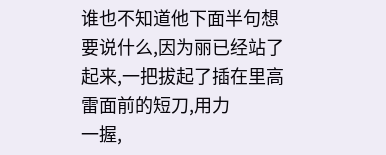谁也不知道他下面半句想要说什么,因为丽已经站了起来,一把拔起了插在里高雷面前的短刀,用力
一握,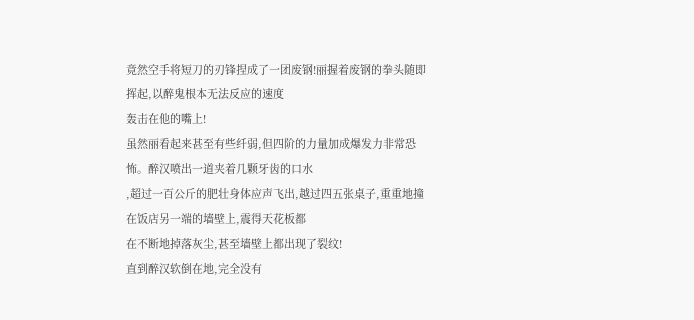竟然空手将短刀的刃锋捏成了一团废钢!丽握着废钢的拳头随即挥起,以醉鬼根本无法反应的速度
轰击在他的嘴上!
虽然丽看起来甚至有些纤弱,但四阶的力量加成爆发力非常恐怖。醉汉喷出一道夹着几颗牙齿的口水
,超过一百公斤的肥壮身体应声飞出,越过四五张桌子,重重地撞在饭店另一端的墙壁上,震得天花板都
在不断地掉落灰尘,甚至墙壁上都出现了裂纹!
直到醉汉软倒在地,完全没有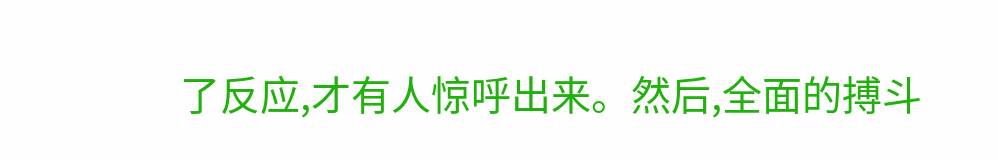了反应,才有人惊呼出来。然后,全面的搏斗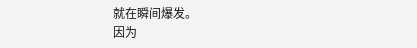就在瞬间爆发。
因为